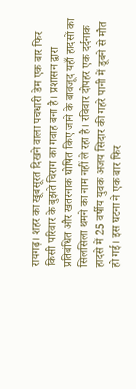रायगढ़। शहर का खूबसूरत दिखने वाला पचधारी डेम एक बार फिर किसी परिवार के बुझते चिराग का गवाह बना है। प्रशासन द्वारा प्रतिबंधित और खतरनाक घोषित किए जाने के बावजूद यहाँ हादसों का सिलसिला थमने का नाम नहीं ले रहा है। रविवार दोपहर एक दर्दनाक हादसे में 25 वर्षीय युवक अजय सिदार की गहरे पानी में डूबने से मौत हो गई। इस घटना ने एक बार फिर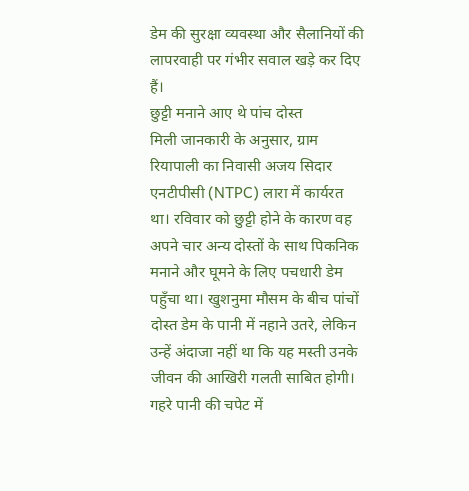डेम की सुरक्षा व्यवस्था और सैलानियों की लापरवाही पर गंभीर सवाल खड़े कर दिए हैं।
छुट्टी मनाने आए थे पांच दोस्त
मिली जानकारी के अनुसार, ग्राम रियापाली का निवासी अजय सिदार एनटीपीसी (NTPC) लारा में कार्यरत था। रविवार को छुट्टी होने के कारण वह अपने चार अन्य दोस्तों के साथ पिकनिक मनाने और घूमने के लिए पचधारी डेम पहुँचा था। खुशनुमा मौसम के बीच पांचों दोस्त डेम के पानी में नहाने उतरे, लेकिन उन्हें अंदाजा नहीं था कि यह मस्ती उनके जीवन की आखिरी गलती साबित होगी।
गहरे पानी की चपेट में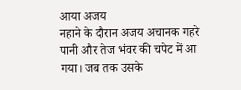आया अजय
नहाने के दौरान अजय अचानक गहरे पानी और तेज भंवर की चपेट में आ गया। जब तक उसके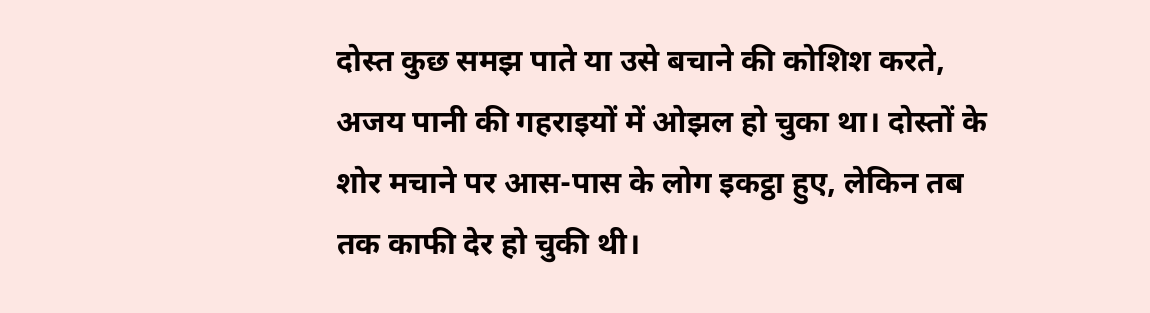दोस्त कुछ समझ पाते या उसे बचाने की कोशिश करते, अजय पानी की गहराइयों में ओझल हो चुका था। दोस्तों के शोर मचाने पर आस-पास के लोग इकट्ठा हुए, लेकिन तब तक काफी देर हो चुकी थी।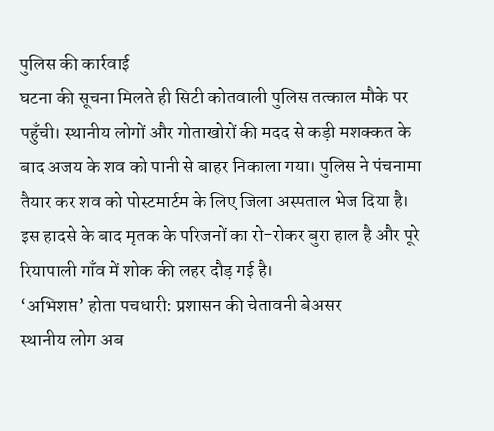पुलिस की कार्रवाई
घटना की सूचना मिलते ही सिटी कोतवाली पुलिस तत्काल मौके पर पहुँची। स्थानीय लोगों और गोताखोरों की मदद से कड़ी मशक्कत के बाद अजय के शव को पानी से बाहर निकाला गया। पुलिस ने पंचनामा तैयार कर शव को पोस्टमार्टम के लिए जिला अस्पताल भेज दिया है। इस हादसे के बाद मृतक के परिजनों का रो-रोकर बुरा हाल है और पूरे रियापाली गाँव में शोक की लहर दौड़ गई है।
‘अभिशप्त’ होता पचधारी: प्रशासन की चेतावनी बेअसर
स्थानीय लोग अब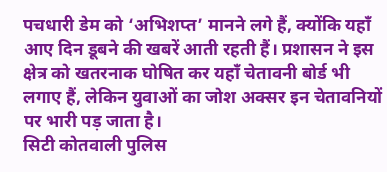पचधारी डेम को ‘अभिशप्त’ मानने लगे हैं, क्योंकि यहाँ आए दिन डूबने की खबरें आती रहती हैं। प्रशासन ने इस क्षेत्र को खतरनाक घोषित कर यहाँ चेतावनी बोर्ड भी लगाए हैं, लेकिन युवाओं का जोश अक्सर इन चेतावनियों पर भारी पड़ जाता है।
सिटी कोतवाली पुलिस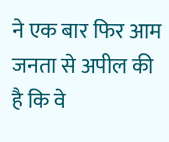ने एक बार फिर आम जनता से अपील की है कि वे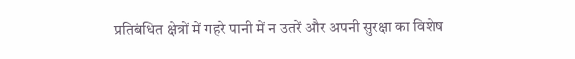प्रतिबंधित क्षेत्रों में गहरे पानी में न उतरें और अपनी सुरक्षा का विशेष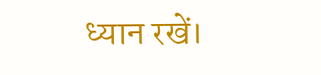ध्यान रखें।